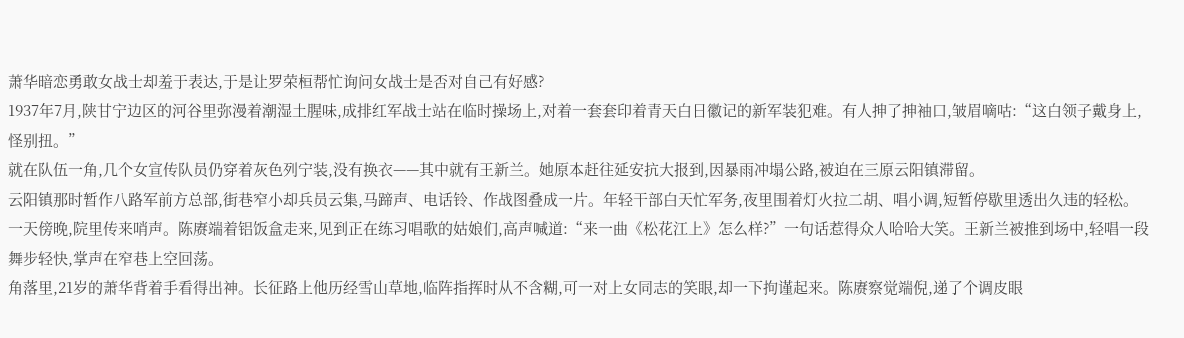萧华暗恋勇敢女战士却羞于表达,于是让罗荣桓帮忙询问女战士是否对自己有好感?
1937年7月,陕甘宁边区的河谷里弥漫着潮湿土腥味,成排红军战士站在临时操场上,对着一套套印着青天白日徽记的新军装犯难。有人抻了抻袖口,皱眉嘀咕:“这白领子戴身上,怪别扭。”
就在队伍一角,几个女宣传队员仍穿着灰色列宁装,没有换衣——其中就有王新兰。她原本赶往延安抗大报到,因暴雨冲塌公路,被迫在三原云阳镇滞留。
云阳镇那时暂作八路军前方总部,街巷窄小却兵员云集,马蹄声、电话铃、作战图叠成一片。年轻干部白天忙军务,夜里围着灯火拉二胡、唱小调,短暂停歇里透出久违的轻松。
一天傍晚,院里传来哨声。陈赓端着铝饭盒走来,见到正在练习唱歌的姑娘们,高声喊道:“来一曲《松花江上》怎么样?”一句话惹得众人哈哈大笑。王新兰被推到场中,轻唱一段舞步轻快,掌声在窄巷上空回荡。
角落里,21岁的萧华背着手看得出神。长征路上他历经雪山草地,临阵指挥时从不含糊,可一对上女同志的笑眼,却一下拘谨起来。陈赓察觉端倪,递了个调皮眼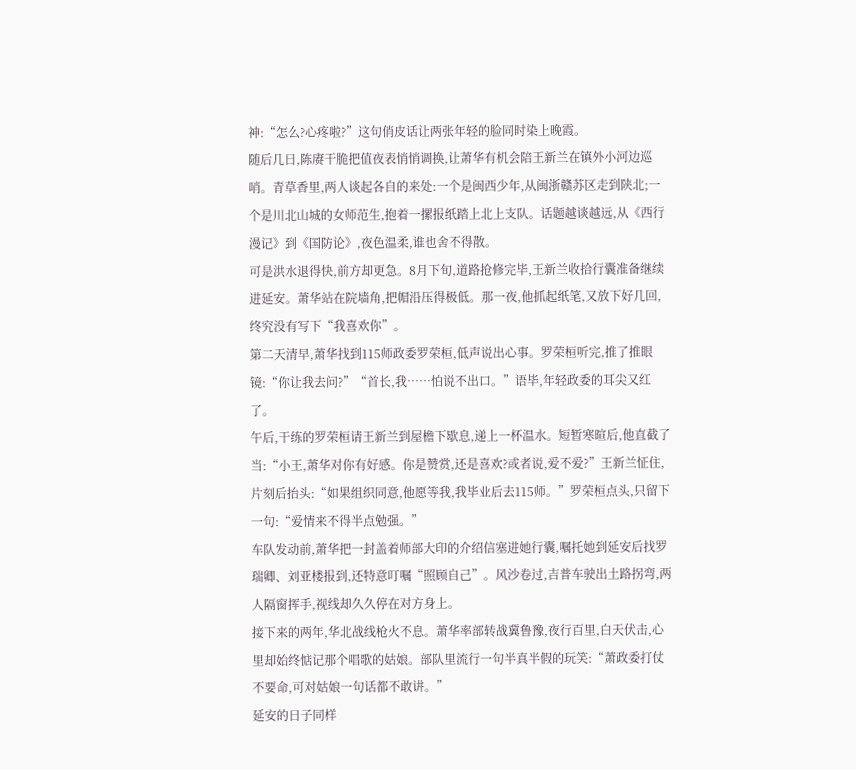神:“怎么?心疼啦?”这句俏皮话让两张年轻的脸同时染上晚霞。
随后几日,陈赓干脆把值夜表悄悄调换,让萧华有机会陪王新兰在镇外小河边巡哨。青草香里,两人谈起各自的来处:一个是闽西少年,从闽浙赣苏区走到陕北;一个是川北山城的女师范生,抱着一摞报纸踏上北上支队。话题越谈越远,从《西行漫记》到《国防论》,夜色温柔,谁也舍不得散。
可是洪水退得快,前方却更急。8月下旬,道路抢修完毕,王新兰收拾行囊准备继续进延安。萧华站在院墙角,把帽沿压得极低。那一夜,他抓起纸笔,又放下好几回,终究没有写下“我喜欢你”。
第二天清早,萧华找到115师政委罗荣桓,低声说出心事。罗荣桓听完,推了推眼镜:“你让我去问?”“首长,我……怕说不出口。”语毕,年轻政委的耳尖又红了。
午后,干练的罗荣桓请王新兰到屋檐下歇息,递上一杯温水。短暂寒暄后,他直截了当:“小王,萧华对你有好感。你是赞赏,还是喜欢?或者说,爱不爱?”王新兰怔住,片刻后抬头:“如果组织同意,他愿等我,我毕业后去115师。”罗荣桓点头,只留下一句:“爱情来不得半点勉强。”
车队发动前,萧华把一封盖着师部大印的介绍信塞进她行囊,嘱托她到延安后找罗瑞卿、刘亚楼报到,还特意叮嘱“照顾自己”。风沙卷过,吉普车驶出土路拐弯,两人隔窗挥手,视线却久久停在对方身上。
接下来的两年,华北战线枪火不息。萧华率部转战冀鲁豫,夜行百里,白天伏击,心里却始终惦记那个唱歌的姑娘。部队里流行一句半真半假的玩笑:“萧政委打仗不要命,可对姑娘一句话都不敢讲。”
延安的日子同样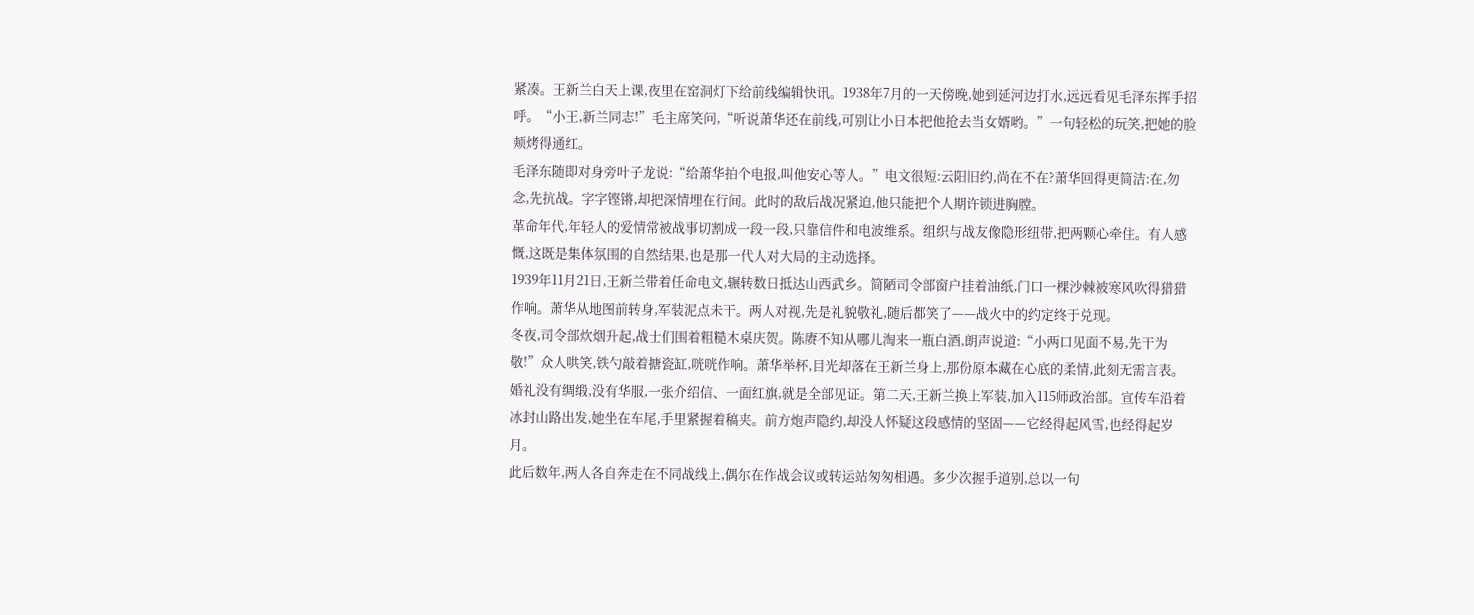紧凑。王新兰白天上课,夜里在窑洞灯下给前线编辑快讯。1938年7月的一天傍晚,她到延河边打水,远远看见毛泽东挥手招呼。“小王,新兰同志!”毛主席笑问,“听说萧华还在前线,可别让小日本把他抢去当女婿哟。”一句轻松的玩笑,把她的脸颊烤得通红。
毛泽东随即对身旁叶子龙说:“给萧华拍个电报,叫他安心等人。”电文很短:云阳旧约,尚在不在?萧华回得更简洁:在,勿念,先抗战。字字铿锵,却把深情埋在行间。此时的敌后战况紧迫,他只能把个人期许锁进胸膛。
革命年代,年轻人的爱情常被战事切割成一段一段,只靠信件和电波维系。组织与战友像隐形纽带,把两颗心牵住。有人感慨,这既是集体氛围的自然结果,也是那一代人对大局的主动选择。
1939年11月21日,王新兰带着任命电文,辗转数日抵达山西武乡。简陋司令部窗户挂着油纸,门口一棵沙棘被寒风吹得猎猎作响。萧华从地图前转身,军装泥点未干。两人对视,先是礼貌敬礼,随后都笑了——战火中的约定终于兑现。
冬夜,司令部炊烟升起,战士们围着粗糙木桌庆贺。陈赓不知从哪儿淘来一瓶白酒,朗声说道:“小两口见面不易,先干为敬!”众人哄笑,铁勺敲着搪瓷缸,咣咣作响。萧华举杯,目光却落在王新兰身上,那份原本藏在心底的柔情,此刻无需言表。
婚礼没有绸缎,没有华服,一张介绍信、一面红旗,就是全部见证。第二天,王新兰换上军装,加入115师政治部。宣传车沿着冰封山路出发,她坐在车尾,手里紧握着稿夹。前方炮声隐约,却没人怀疑这段感情的坚固——它经得起风雪,也经得起岁月。
此后数年,两人各自奔走在不同战线上,偶尔在作战会议或转运站匆匆相遇。多少次握手道别,总以一句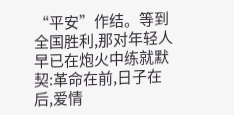“平安”作结。等到全国胜利,那对年轻人早已在炮火中练就默契:革命在前,日子在后,爱情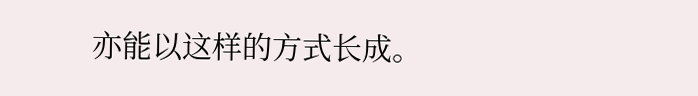亦能以这样的方式长成。